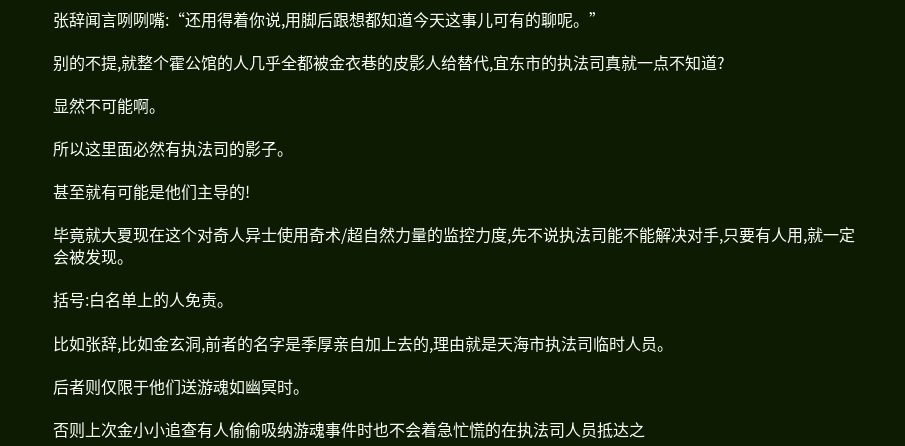张辞闻言咧咧嘴:“还用得着你说,用脚后跟想都知道今天这事儿可有的聊呢。”

别的不提,就整个霍公馆的人几乎全都被金衣巷的皮影人给替代,宜东市的执法司真就一点不知道?

显然不可能啊。

所以这里面必然有执法司的影子。

甚至就有可能是他们主导的!

毕竟就大夏现在这个对奇人异士使用奇术/超自然力量的监控力度,先不说执法司能不能解决对手,只要有人用,就一定会被发现。

括号:白名单上的人免责。

比如张辞,比如金玄洞,前者的名字是季厚亲自加上去的,理由就是天海市执法司临时人员。

后者则仅限于他们送游魂如幽冥时。

否则上次金小小追查有人偷偷吸纳游魂事件时也不会着急忙慌的在执法司人员抵达之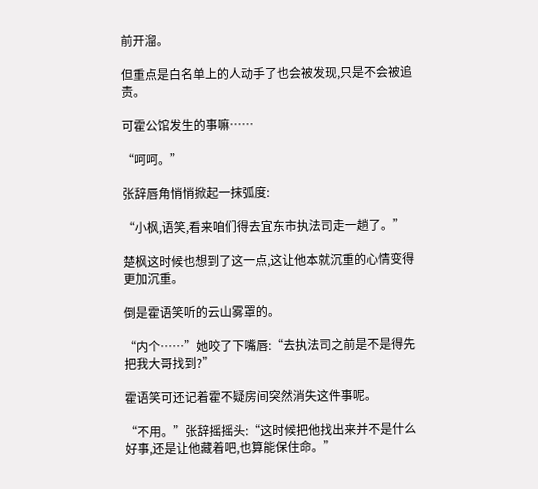前开溜。

但重点是白名单上的人动手了也会被发现,只是不会被追责。

可霍公馆发生的事嘛……

“呵呵。”

张辞唇角悄悄掀起一抹弧度:

“小枫,语笑,看来咱们得去宜东市执法司走一趟了。”

楚枫这时候也想到了这一点,这让他本就沉重的心情变得更加沉重。

倒是霍语笑听的云山雾罩的。

“内个……”她咬了下嘴唇:“去执法司之前是不是得先把我大哥找到?”

霍语笑可还记着霍不疑房间突然消失这件事呢。

“不用。”张辞摇摇头:“这时候把他找出来并不是什么好事,还是让他藏着吧,也算能保住命。”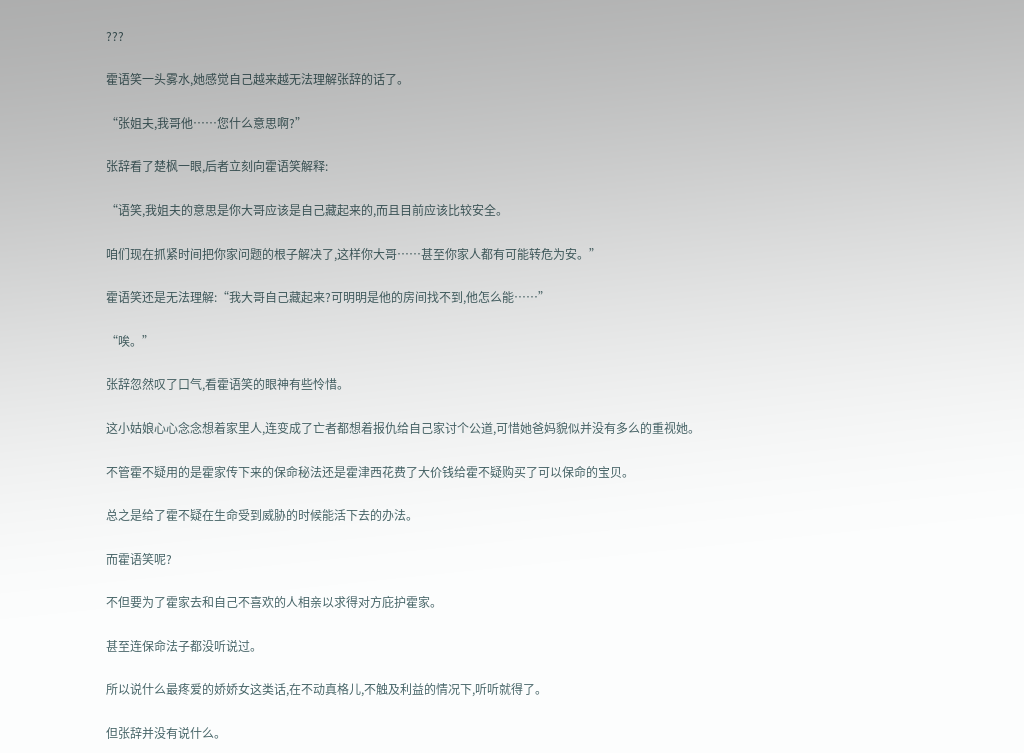???

霍语笑一头雾水,她感觉自己越来越无法理解张辞的话了。

“张姐夫,我哥他……您什么意思啊?”

张辞看了楚枫一眼,后者立刻向霍语笑解释:

“语笑,我姐夫的意思是你大哥应该是自己藏起来的,而且目前应该比较安全。

咱们现在抓紧时间把你家问题的根子解决了,这样你大哥……甚至你家人都有可能转危为安。”

霍语笑还是无法理解:“我大哥自己藏起来?可明明是他的房间找不到,他怎么能……”

“唉。”

张辞忽然叹了口气,看霍语笑的眼神有些怜惜。

这小姑娘心心念念想着家里人,连变成了亡者都想着报仇给自己家讨个公道,可惜她爸妈貌似并没有多么的重视她。

不管霍不疑用的是霍家传下来的保命秘法还是霍津西花费了大价钱给霍不疑购买了可以保命的宝贝。

总之是给了霍不疑在生命受到威胁的时候能活下去的办法。

而霍语笑呢?

不但要为了霍家去和自己不喜欢的人相亲以求得对方庇护霍家。

甚至连保命法子都没听说过。

所以说什么最疼爱的娇娇女这类话,在不动真格儿,不触及利益的情况下,听听就得了。

但张辞并没有说什么。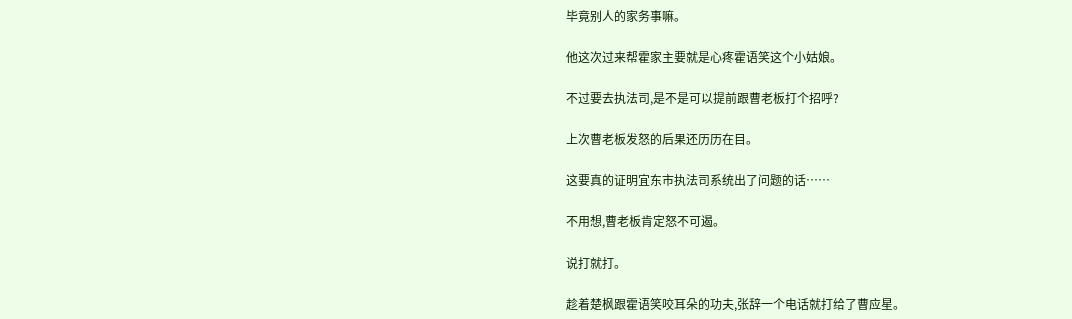毕竟别人的家务事嘛。

他这次过来帮霍家主要就是心疼霍语笑这个小姑娘。

不过要去执法司,是不是可以提前跟曹老板打个招呼?

上次曹老板发怒的后果还历历在目。

这要真的证明宜东市执法司系统出了问题的话……

不用想,曹老板肯定怒不可遏。

说打就打。

趁着楚枫跟霍语笑咬耳朵的功夫,张辞一个电话就打给了曹应星。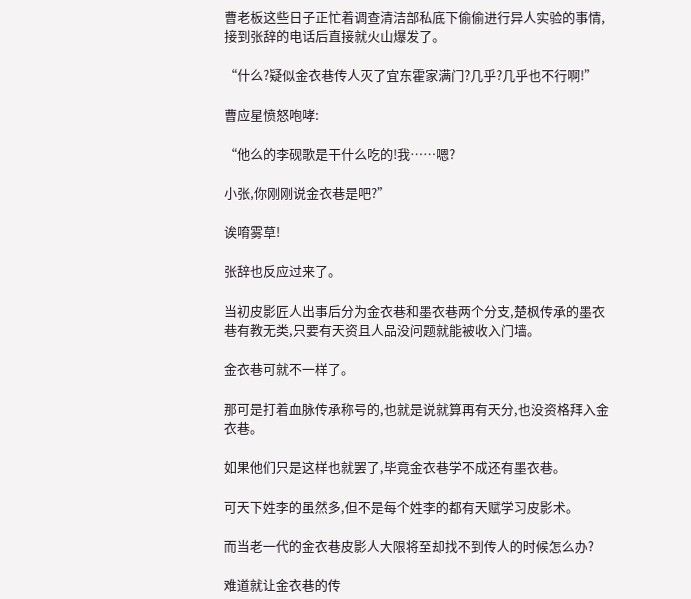曹老板这些日子正忙着调查清洁部私底下偷偷进行异人实验的事情,接到张辞的电话后直接就火山爆发了。

“什么?疑似金衣巷传人灭了宜东霍家满门?几乎?几乎也不行啊!”

曹应星愤怒咆哮:

“他么的李砚歌是干什么吃的!我……嗯?

小张,你刚刚说金衣巷是吧?”

诶唷雾草!

张辞也反应过来了。

当初皮影匠人出事后分为金衣巷和墨衣巷两个分支,楚枫传承的墨衣巷有教无类,只要有天资且人品没问题就能被收入门墙。

金衣巷可就不一样了。

那可是打着血脉传承称号的,也就是说就算再有天分,也没资格拜入金衣巷。

如果他们只是这样也就罢了,毕竟金衣巷学不成还有墨衣巷。

可天下姓李的虽然多,但不是每个姓李的都有天赋学习皮影术。

而当老一代的金衣巷皮影人大限将至却找不到传人的时候怎么办?

难道就让金衣巷的传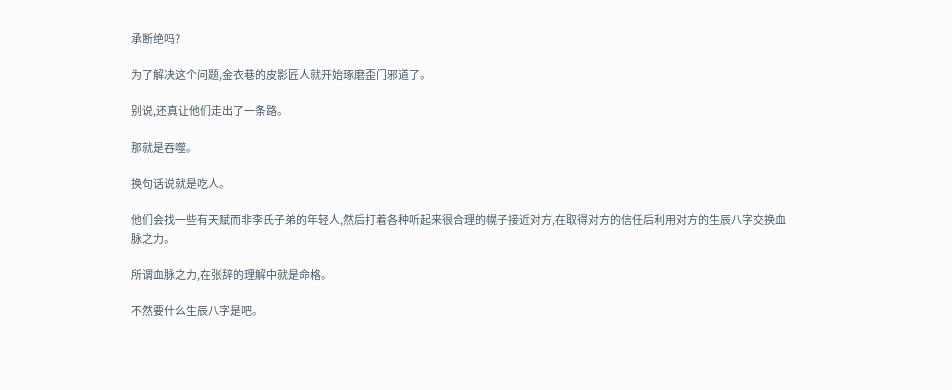承断绝吗?

为了解决这个问题,金衣巷的皮影匠人就开始琢磨歪门邪道了。

别说,还真让他们走出了一条路。

那就是吞噬。

换句话说就是吃人。

他们会找一些有天赋而非李氏子弟的年轻人,然后打着各种听起来很合理的幌子接近对方,在取得对方的信任后利用对方的生辰八字交换血脉之力。

所谓血脉之力,在张辞的理解中就是命格。

不然要什么生辰八字是吧。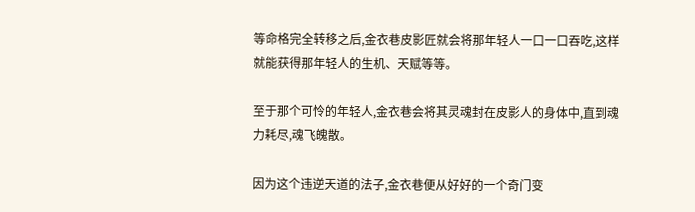等命格完全转移之后,金衣巷皮影匠就会将那年轻人一口一口吞吃,这样就能获得那年轻人的生机、天赋等等。

至于那个可怜的年轻人,金衣巷会将其灵魂封在皮影人的身体中,直到魂力耗尽,魂飞魄散。

因为这个违逆天道的法子,金衣巷便从好好的一个奇门变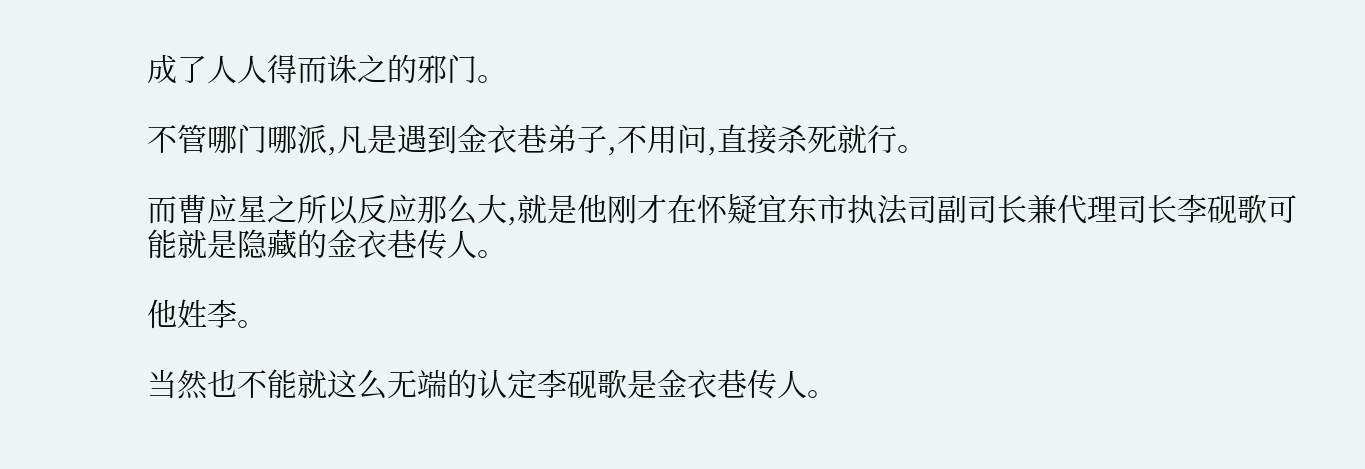成了人人得而诛之的邪门。

不管哪门哪派,凡是遇到金衣巷弟子,不用问,直接杀死就行。

而曹应星之所以反应那么大,就是他刚才在怀疑宜东市执法司副司长兼代理司长李砚歌可能就是隐藏的金衣巷传人。

他姓李。

当然也不能就这么无端的认定李砚歌是金衣巷传人。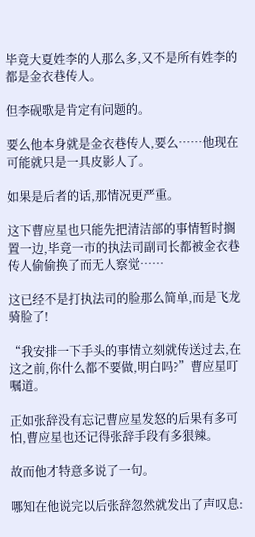毕竟大夏姓李的人那么多,又不是所有姓李的都是金衣巷传人。

但李砚歌是肯定有问题的。

要么他本身就是金衣巷传人,要么……他现在可能就只是一具皮影人了。

如果是后者的话,那情况更严重。

这下曹应星也只能先把清洁部的事情暂时搁置一边,毕竟一市的执法司副司长都被金衣巷传人偷偷换了而无人察觉……

这已经不是打执法司的脸那么简单,而是飞龙骑脸了!

“我安排一下手头的事情立刻就传送过去,在这之前,你什么都不要做,明白吗?”曹应星叮嘱道。

正如张辞没有忘记曹应星发怒的后果有多可怕,曹应星也还记得张辞手段有多狠辣。

故而他才特意多说了一句。

哪知在他说完以后张辞忽然就发出了声叹息: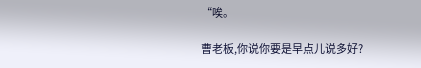“唉。

曹老板,你说你要是早点儿说多好?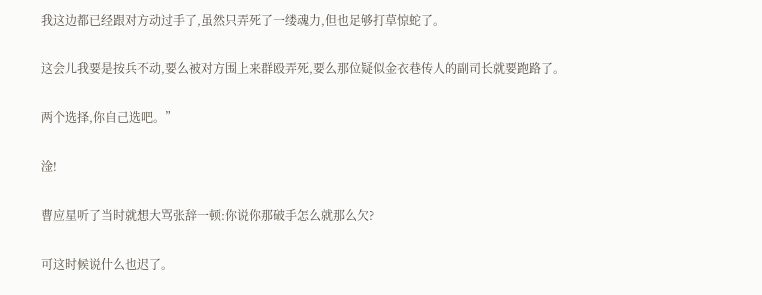我这边都已经跟对方动过手了,虽然只弄死了一缕魂力,但也足够打草惊蛇了。

这会儿我要是按兵不动,要么被对方围上来群殴弄死,要么那位疑似金衣巷传人的副司长就要跑路了。

两个选择,你自己选吧。”

淦!

曹应星听了当时就想大骂张辞一顿:你说你那破手怎么就那么欠?

可这时候说什么也迟了。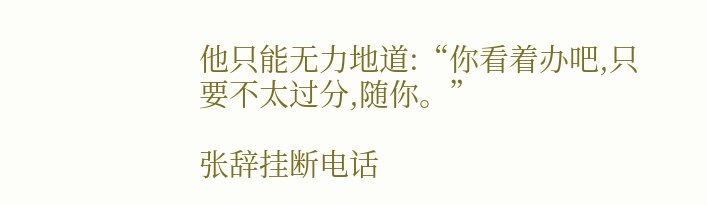他只能无力地道:“你看着办吧,只要不太过分,随你。”

张辞挂断电话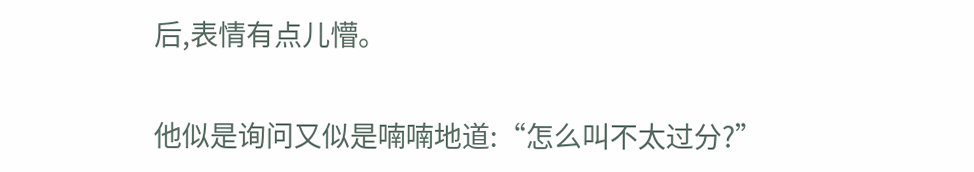后,表情有点儿懵。

他似是询问又似是喃喃地道:“怎么叫不太过分?”